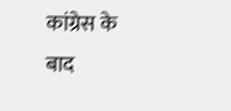कांग्रेस के बाद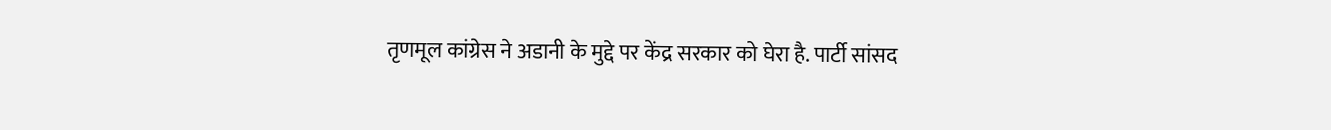तृणमूल कांग्रेस ने अडानी के मुद्दे पर केंद्र सरकार को घेरा है. पार्टी सांसद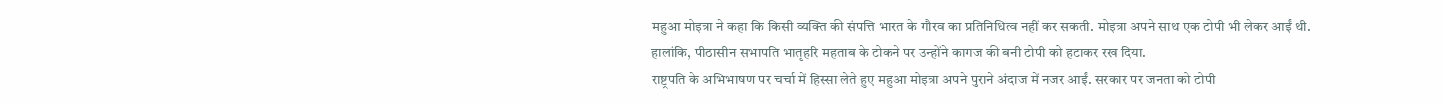महुआ मोइत्रा ने कहा कि किसी व्यक्ति की संपत्ति भारत के गौरव का प्रतिनिधित्व नहीं कर सकती. मोइत्रा अपने साथ एक टोपी भी लेकर आईं थी. हालांकि, पीठासीन सभापति भातृहरि महताब के टोकने पर उन्होंने कागज की बनी टोपी को हटाकर रख दिया.
राष्ट्रपति के अभिभाषण पर चर्चा में हिस्सा लेते हुए महुआ मोइत्रा अपने पुराने अंदाज में नजर आईं. सरकार पर जनता को टोपी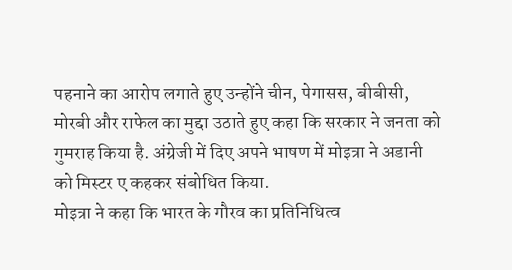पहनाने का आरोप लगाते हुए उन्होंने चीन, पेगासस, बीबीसी, मोरबी और राफेल का मुद्दा उठाते हुए कहा कि सरकार ने जनता को गुमराह किया है. अंग्रेजी में दिए अपने भाषण में मोइत्रा ने अडानी को मिस्टर ए कहकर संबोधित किया.
मोइत्रा ने कहा कि भारत के गौरव का प्रतिनिधित्व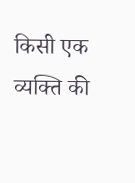किसी एक व्यक्ति की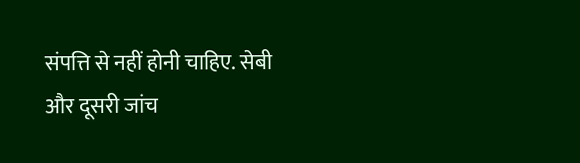संपत्ति से नहीं होनी चाहिए. सेबी और दूसरी जांच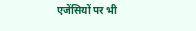एजेंसियों पर भी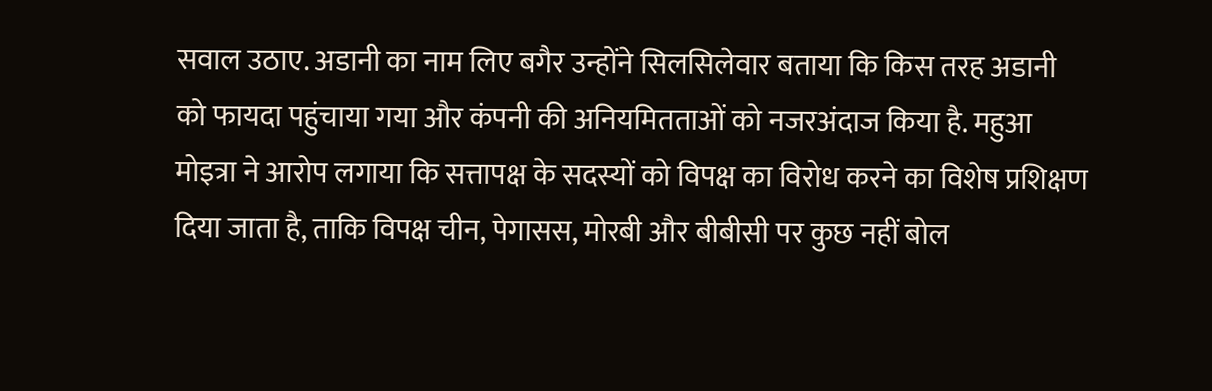सवाल उठाए. अडानी का नाम लिए बगैर उन्होंने सिलसिलेवार बताया कि किस तरह अडानी को फायदा पहुंचाया गया और कंपनी की अनियमितताओं को नजरअंदाज किया है. महुआ मोइत्रा ने आरोप लगाया कि सत्तापक्ष के सदस्यों को विपक्ष का विरोध करने का विशेष प्रशिक्षण दिया जाता है, ताकि विपक्ष चीन, पेगासस, मोरबी और बीबीसी पर कुछ नहीं बोल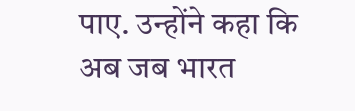पाए. उन्होंने कहा कि अब जब भारत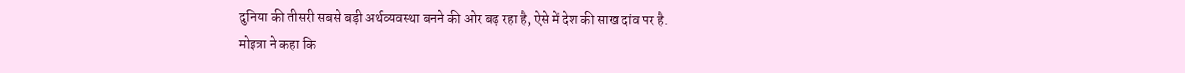दुनिया की तीसरी सबसे बड़ी अर्थव्यवस्था बनने की ओर बढ़ रहा है, ऐसे में देश की साख दांव पर है.
मोइत्रा ने कहा कि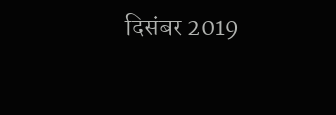दिसंबर 2019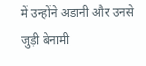में उन्होंने अडानी और उनसे जुड़ी बेनामी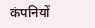कंपनियों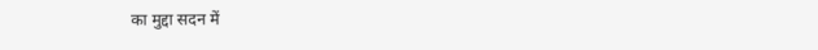का मुद्दा सदन में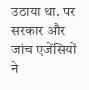उठाया था. पर सरकार और जांच एजेंसियों ने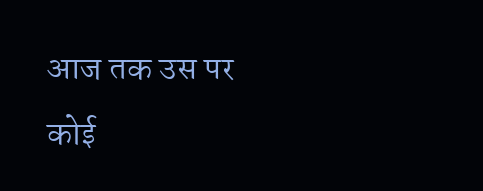आज तक उस पर कोई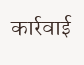कार्रवाई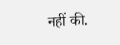नहीं की.